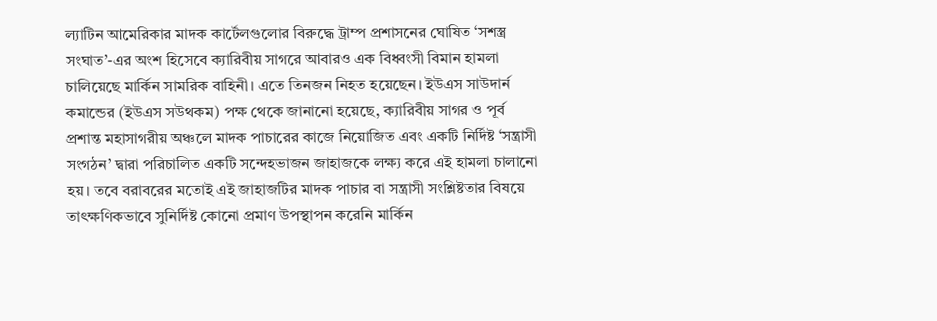ল্যাটিন আমেরিকার মাদক কার্টেলগুলোর বিরুদ্ধে ট্রাম্প প্রশাসনের ঘোষিত ‘সশস্ত্র সংঘাত’-এর অংশ হিসেবে ক্যারিবীয় সাগরে আবারও এক বিধ্বংসী বিমান হামলা চালিয়েছে মার্কিন সামরিক বাহিনী। এতে তিনজন নিহত হয়েছেন। ইউএস সাউদার্ন কমান্ডের (ইউএস সউথকম) পক্ষ থেকে জানানো হয়েছে, ক্যারিবীয় সাগর ও পূর্ব প্রশান্ত মহাসাগরীয় অঞ্চলে মাদক পাচারের কাজে নিয়োজিত এবং একটি নির্দিষ্ট ‘সন্ত্রাসী সংগঠন’ দ্বারা পরিচালিত একটি সন্দেহভাজন জাহাজকে লক্ষ্য করে এই হামলা চালানো হয়। তবে বরাবরের মতোই এই জাহাজটির মাদক পাচার বা সন্ত্রাসী সংশ্লিষ্টতার বিষয়ে তাৎক্ষণিকভাবে সুনির্দিষ্ট কোনো প্রমাণ উপস্থাপন করেনি মার্কিন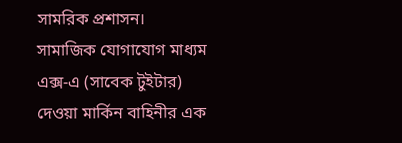সামরিক প্রশাসন।
সামাজিক যোগাযোগ মাধ্যম এক্স-এ (সাবেক টুইটার) দেওয়া মার্কিন বাহিনীর এক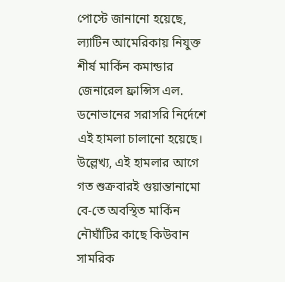পোস্টে জানানো হয়েছে, ল্যাটিন আমেরিকায় নিযুক্ত শীর্ষ মার্কিন কমান্ডার জেনারেল ফ্রান্সিস এল. ডনোভানের সরাসরি নির্দেশে এই হামলা চালানো হয়েছে। উল্লেখ্য, এই হামলার আগে গত শুক্রবারই গুয়ান্তানামো বে-তে অবস্থিত মার্কিন নৌঘাঁটির কাছে কিউবান সামরিক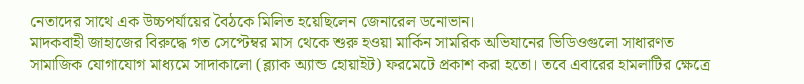নেতাদের সাথে এক উচ্চপর্যায়ের বৈঠকে মিলিত হয়েছিলেন জেনারেল ডনোভান।
মাদকবাহী জাহাজের বিরুদ্ধে গত সেপ্টেম্বর মাস থেকে শুরু হওয়া মার্কিন সামরিক অভিযানের ভিডিওগুলো সাধারণত সামাজিক যোগাযোগ মাধ্যমে সাদাকালো (ব্ল্যাক অ্যান্ড হোয়াইট) ফরমেটে প্রকাশ করা হতো। তবে এবারের হামলাটির ক্ষেত্রে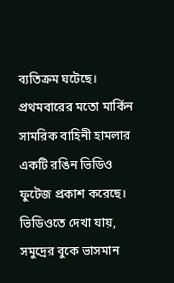ব্যতিক্রম ঘটেছে। প্রথমবারের মতো মার্কিন সামরিক বাহিনী হামলার একটি রঙিন ভিডিও ফুটেজ প্রকাশ করেছে। ভিডিওতে দেখা যায়, সমুদ্রের বুকে ভাসমান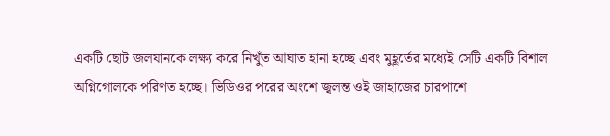একটি ছোট জলযানকে লক্ষ্য করে নিখুঁত আঘাত হানা হচ্ছে এবং মুহূর্তের মধ্যেই সেটি একটি বিশাল অগ্নিগোলকে পরিণত হচ্ছে। ভিডিওর পরের অংশে জ্বলন্ত ওই জাহাজের চারপাশে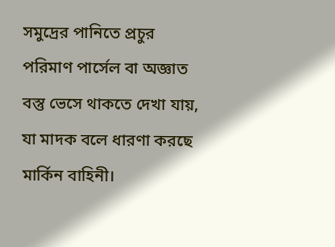সমুদ্রের পানিতে প্রচুর পরিমাণ পার্সেল বা অজ্ঞাত বস্তু ভেসে থাকতে দেখা যায়, যা মাদক বলে ধারণা করছে মার্কিন বাহিনী।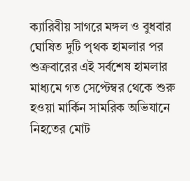ক্যারিবীয় সাগরে মঙ্গল ও বুধবার ঘোষিত দুটি পৃথক হামলার পর শুক্রবারের এই সর্বশেষ হামলার মাধ্যমে গত সেপ্টেম্বর থেকে শুরু হওয়া মার্কিন সামরিক অভিযানে নিহতের মোট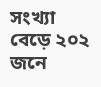সংখ্যা বেড়ে ২০২ জনে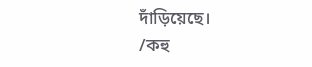দাঁড়িয়েছে।
/কহু